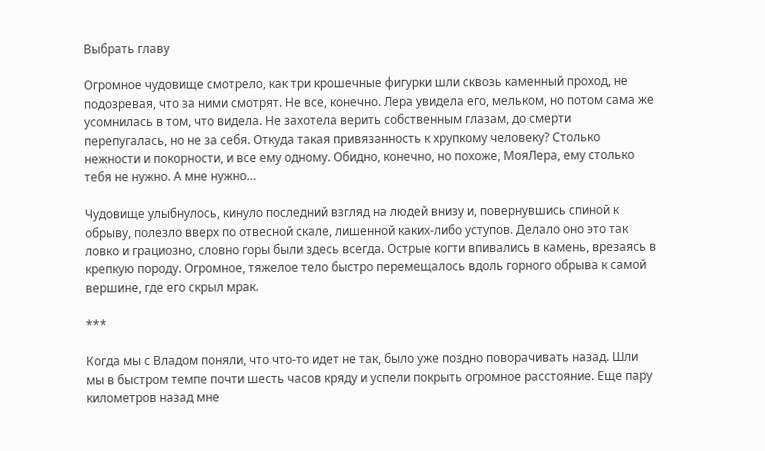Выбрать главу

Огромное чудовище смотрело, как три крошечные фигурки шли сквозь каменный проход, не подозревая, что за ними смотрят. Не все, конечно. Лера увидела его, мельком, но потом сама же усомнилась в том, что видела. Не захотела верить собственным глазам, до смерти перепугалась, но не за себя. Откуда такая привязанность к хрупкому человеку? Столько нежности и покорности, и все ему одному. Обидно, конечно, но похоже, МояЛера, ему столько тебя не нужно. А мне нужно…

Чудовище улыбнулось, кинуло последний взгляд на людей внизу и, повернувшись спиной к обрыву, полезло вверх по отвесной скале, лишенной каких-либо уступов. Делало оно это так ловко и грациозно, словно горы были здесь всегда. Острые когти впивались в камень, врезаясь в крепкую породу. Огромное, тяжелое тело быстро перемещалось вдоль горного обрыва к самой вершине, где его скрыл мрак.

***

Когда мы с Владом поняли, что что-то идет не так, было уже поздно поворачивать назад. Шли мы в быстром темпе почти шесть часов кряду и успели покрыть огромное расстояние. Еще пару километров назад мне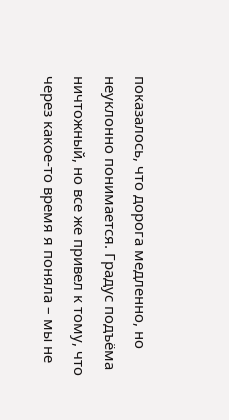показалось, что дорога медленно, но неуклонно понимается. Градус подъёма ничтожный, но все же привел к тому, что через какое-то время я поняла – мы не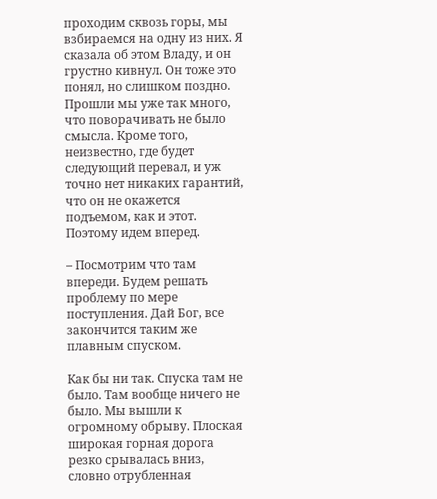проходим сквозь горы, мы взбираемся на одну из них. Я сказала об этом Владу, и он грустно кивнул. Он тоже это понял, но слишком поздно. Прошли мы уже так много, что поворачивать не было смысла. Кроме того, неизвестно, где будет следующий перевал, и уж точно нет никаких гарантий, что он не окажется подъемом, как и этот. Поэтому идем вперед.

– Посмотрим что там впереди. Будем решать проблему по мере поступления. Дай Бог, все закончится таким же плавным спуском.

Как бы ни так. Спуска там не было. Там вообще ничего не было. Мы вышли к огромному обрыву. Плоская широкая горная дорога резко срывалась вниз, словно отрубленная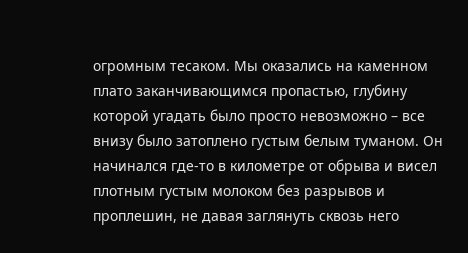огромным тесаком. Мы оказались на каменном плато заканчивающимся пропастью, глубину которой угадать было просто невозможно – все внизу было затоплено густым белым туманом. Он начинался где-то в километре от обрыва и висел плотным густым молоком без разрывов и проплешин, не давая заглянуть сквозь него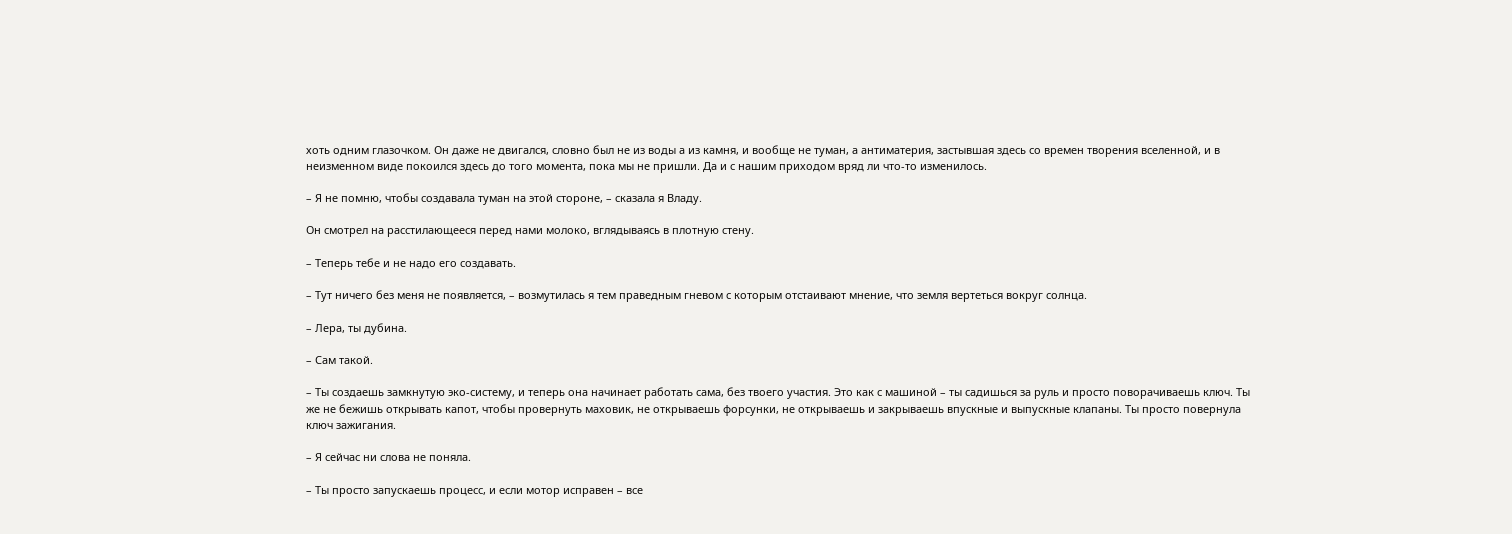хоть одним глазочком. Он даже не двигался, словно был не из воды а из камня, и вообще не туман, а антиматерия, застывшая здесь со времен творения вселенной, и в неизменном виде покоился здесь до того момента, пока мы не пришли. Да и с нашим приходом вряд ли что-то изменилось.

– Я не помню, чтобы создавала туман на этой стороне, – сказала я Владу.

Он смотрел на расстилающееся перед нами молоко, вглядываясь в плотную стену.

– Теперь тебе и не надо его создавать.

– Тут ничего без меня не появляется, – возмутилась я тем праведным гневом с которым отстаивают мнение, что земля вертеться вокруг солнца.

– Лера, ты дубина.

– Сам такой.

– Ты создаешь замкнутую эко-систему, и теперь она начинает работать сама, без твоего участия. Это как с машиной – ты садишься за руль и просто поворачиваешь ключ. Ты же не бежишь открывать капот, чтобы провернуть маховик, не открываешь форсунки, не открываешь и закрываешь впускные и выпускные клапаны. Ты просто повернула ключ зажигания.

– Я сейчас ни слова не поняла.

– Ты просто запускаешь процесс, и если мотор исправен – все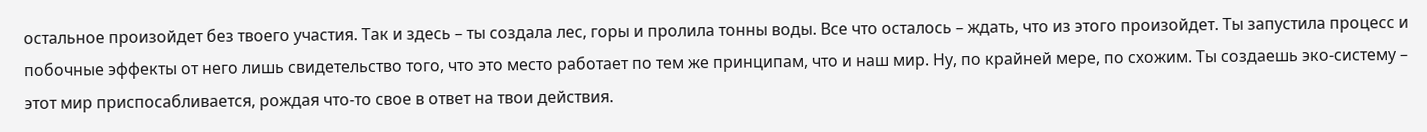остальное произойдет без твоего участия. Так и здесь – ты создала лес, горы и пролила тонны воды. Все что осталось – ждать, что из этого произойдет. Ты запустила процесс и побочные эффекты от него лишь свидетельство того, что это место работает по тем же принципам, что и наш мир. Ну, по крайней мере, по схожим. Ты создаешь эко-систему – этот мир приспосабливается, рождая что-то свое в ответ на твои действия.